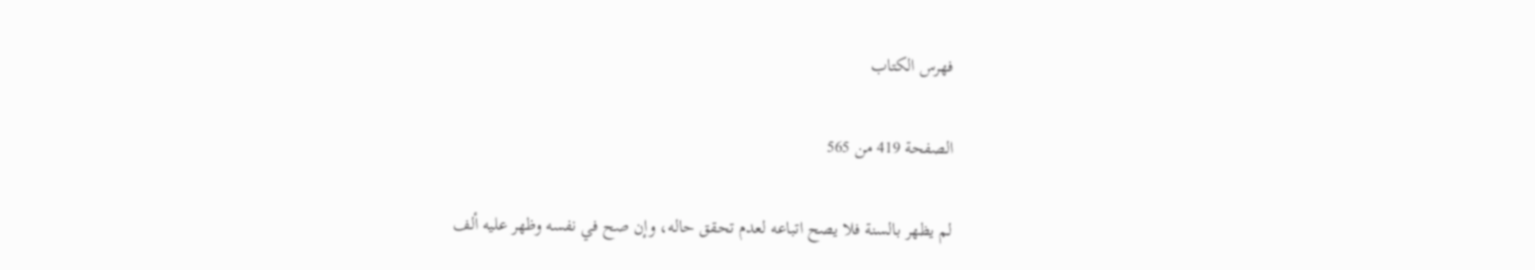فهرس الكتاب

الصفحة 419 من 565

لم يظهر بالسنة فلا يصح اتباعه لعدم تحقق حاله، وإن صح في نفسه وظهر عليه ألف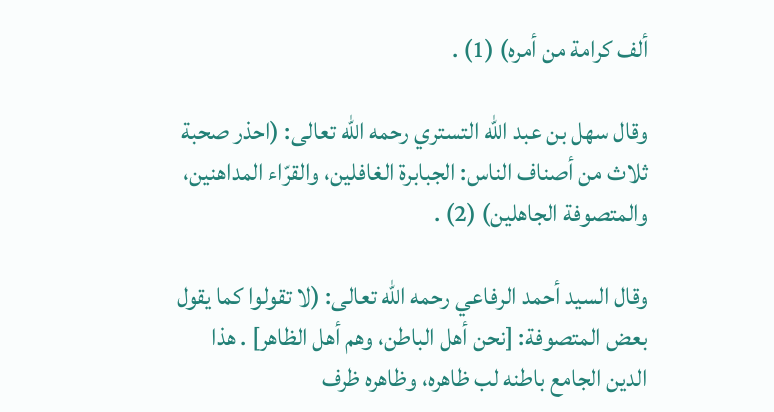ألف كرامة من أمره) (1) .

وقال سهل بن عبد الله التستري رحمه الله تعالى: (احذر صحبة ثلاث من أصناف الناس: الجبابرة الغافلين، والقرّاء المداهنين، والمتصوفة الجاهلين) (2) .

وقال السيد أحمد الرفاعي رحمه الله تعالى: (لا تقولوا كما يقول بعض المتصوفة: [نحن أهل الباطن، وهم أهل الظاهر] . هذا الدين الجامع باطنه لب ظاهره، وظاهره ظرف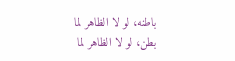باطنه، لو لا الظاهر لما بطن، لو لا الظاهر لما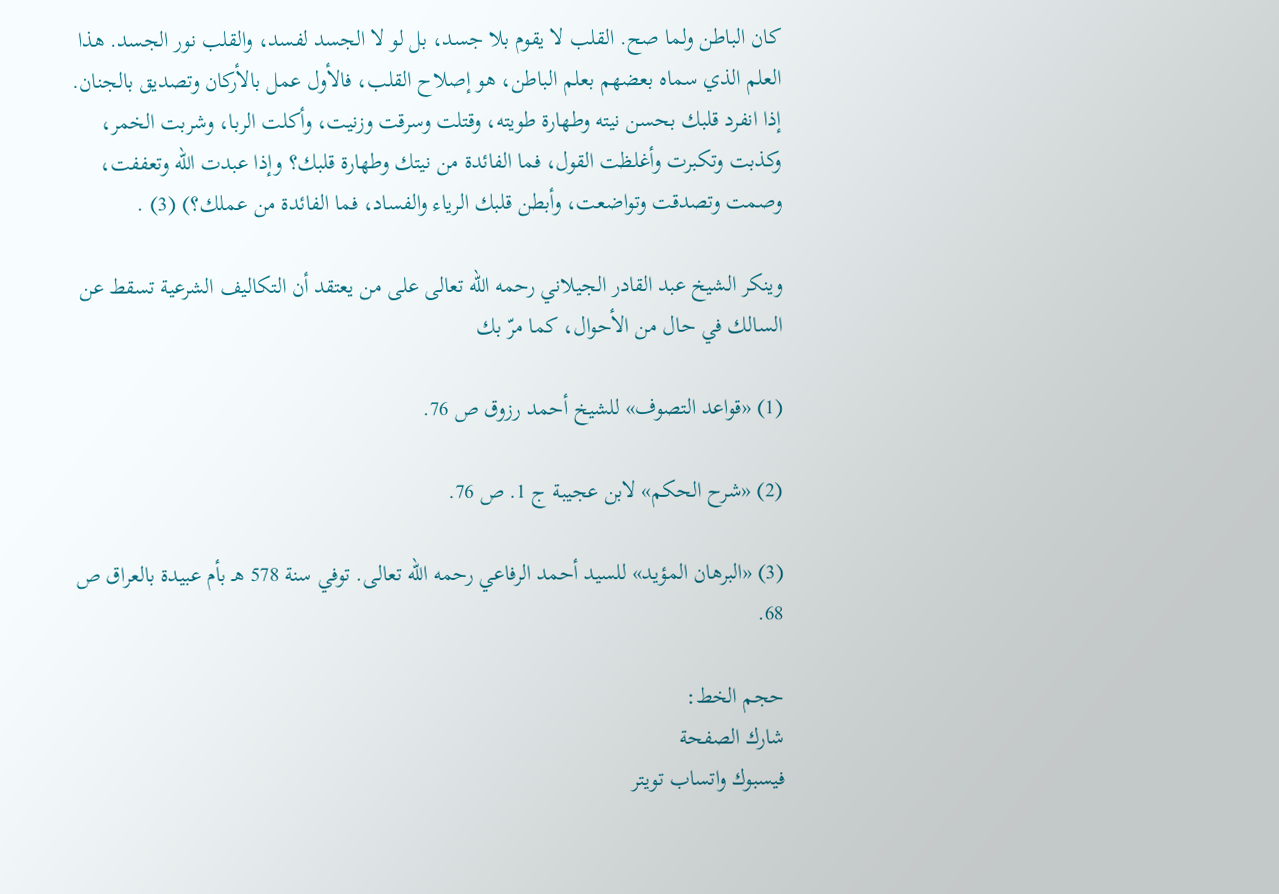كان الباطن ولما صح. القلب لا يقوم بلا جسد، بل لو لا الجسد لفسد، والقلب نور الجسد. هذا العلم الذي سماه بعضهم بعلم الباطن، هو إصلاح القلب، فالأول عمل بالأركان وتصديق بالجنان. إذا انفرد قلبك بحسن نيته وطهارة طويته، وقتلت وسرقت وزنيت، وأكلت الربا، وشربت الخمر، وكذبت وتكبرت وأغلظت القول، فما الفائدة من نيتك وطهارة قلبك؟ وإذا عبدت الله وتعففت، وصمت وتصدقت وتواضعت، وأبطن قلبك الرياء والفساد، فما الفائدة من عملك؟) (3) .

وينكر الشيخ عبد القادر الجيلاني رحمه الله تعالى على من يعتقد أن التكاليف الشرعية تسقط عن السالك في حال من الأحوال، كما مرّ بك

(1) «قواعد التصوف» للشيخ أحمد رزوق ص 76.

(2) «شرح الحكم» لابن عجيبة ج 1. ص 76.

(3) «البرهان المؤيد» للسيد أحمد الرفاعي رحمه الله تعالى. توفي سنة 578 هـ بأم عبيدة بالعراق ص 68.

حجم الخط:
شارك الصفحة
فيسبوك واتساب تويتر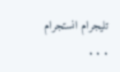تليجرام انستجرام
. . .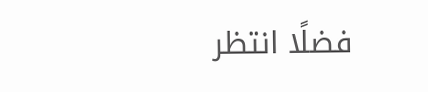فضلًا انتظر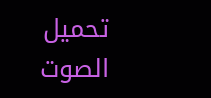تحميل الصوت